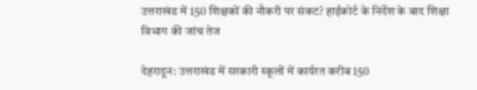उत्तराखंड में 150 शिक्षकों की नौकरी पर संकट? हाईकोर्ट के निर्देश के बाद शिक्षा विभाग की जांच तेज

देहरादून: उत्तराखंड में सरकारी स्कूलों में कार्यरत करीब 150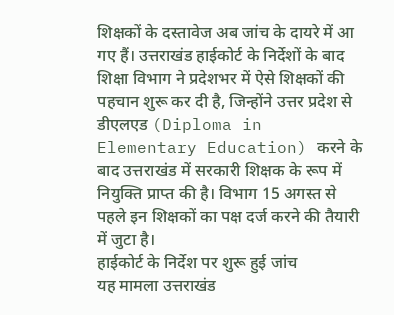शिक्षकों के दस्तावेज अब जांच के दायरे में आ गए हैं। उत्तराखंड हाईकोर्ट के निर्देशों के बाद शिक्षा विभाग ने प्रदेशभर में ऐसे शिक्षकों की पहचान शुरू कर दी है, जिन्होंने उत्तर प्रदेश से डीएलएड (Diploma in Elementary Education) करने के बाद उत्तराखंड में सरकारी शिक्षक के रूप में नियुक्ति प्राप्त की है। विभाग 15 अगस्त से पहले इन शिक्षकों का पक्ष दर्ज करने की तैयारी में जुटा है।
हाईकोर्ट के निर्देश पर शुरू हुई जांच
यह मामला उत्तराखंड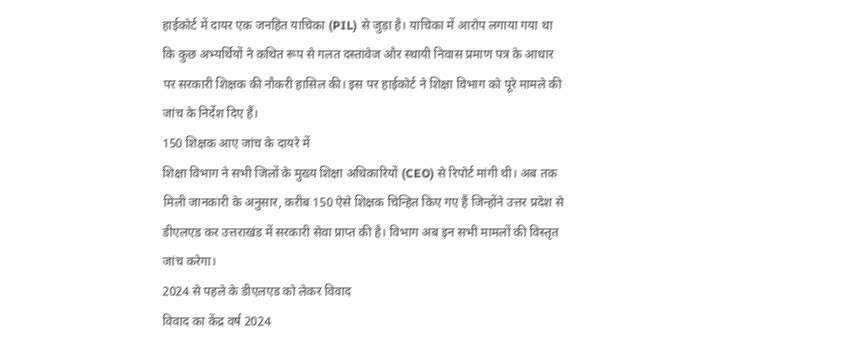हाईकोर्ट में दायर एक जनहित याचिका (PIL) से जुड़ा है। याचिका में आरोप लगाया गया था कि कुछ अभ्यर्थियों ने कथित रूप से गलत दस्तावेज और स्थायी निवास प्रमाण पत्र के आधार पर सरकारी शिक्षक की नौकरी हासिल की। इस पर हाईकोर्ट ने शिक्षा विभाग को पूरे मामले की जांच के निर्देश दिए हैं।
150 शिक्षक आए जांच के दायरे में
शिक्षा विभाग ने सभी जिलों के मुख्य शिक्षा अधिकारियों (CEO) से रिपोर्ट मांगी थी। अब तक मिली जानकारी के अनुसार, करीब 150 ऐसे शिक्षक चिन्हित किए गए हैं जिन्होंने उत्तर प्रदेश से डीएलएड कर उत्तराखंड में सरकारी सेवा प्राप्त की है। विभाग अब इन सभी मामलों की विस्तृत जांच करेगा।
2024 से पहले के डीएलएड को लेकर विवाद
विवाद का केंद्र वर्ष 2024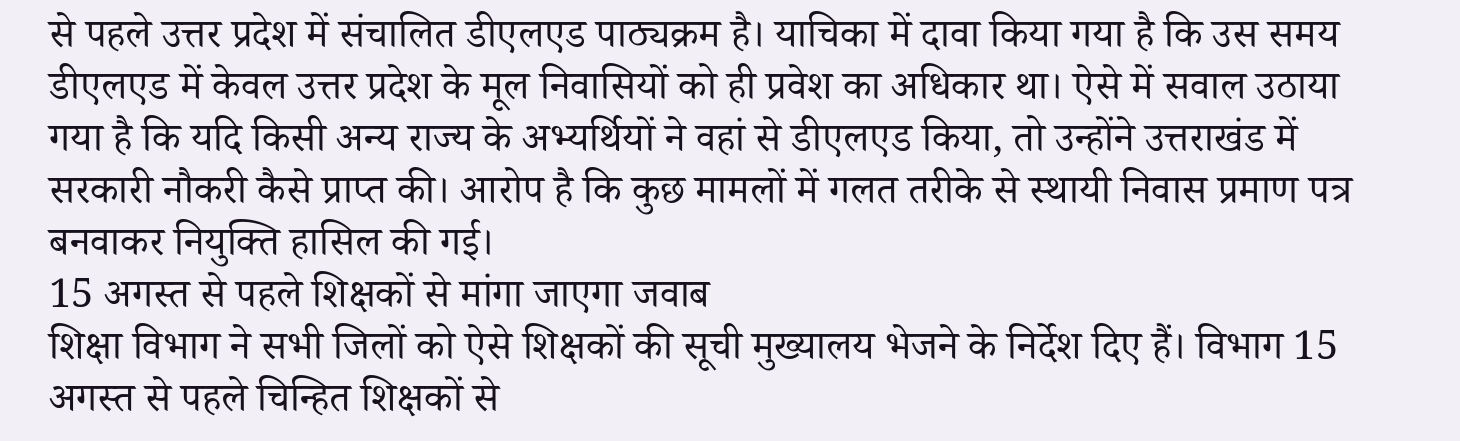से पहले उत्तर प्रदेश में संचालित डीएलएड पाठ्यक्रम है। याचिका में दावा किया गया है कि उस समय डीएलएड में केवल उत्तर प्रदेश के मूल निवासियों को ही प्रवेश का अधिकार था। ऐसे में सवाल उठाया गया है कि यदि किसी अन्य राज्य के अभ्यर्थियों ने वहां से डीएलएड किया, तो उन्होंने उत्तराखंड में सरकारी नौकरी कैसे प्राप्त की। आरोप है कि कुछ मामलों में गलत तरीके से स्थायी निवास प्रमाण पत्र बनवाकर नियुक्ति हासिल की गई।
15 अगस्त से पहले शिक्षकों से मांगा जाएगा जवाब
शिक्षा विभाग ने सभी जिलों को ऐसे शिक्षकों की सूची मुख्यालय भेजने के निर्देश दिए हैं। विभाग 15 अगस्त से पहले चिन्हित शिक्षकों से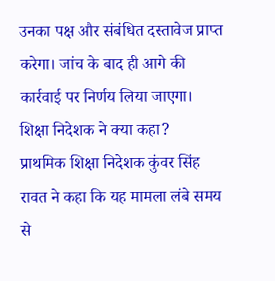उनका पक्ष और संबंधित दस्तावेज प्राप्त करेगा। जांच के बाद ही आगे की कार्रवाई पर निर्णय लिया जाएगा।
शिक्षा निदेशक ने क्या कहा?
प्राथमिक शिक्षा निदेशक कुंवर सिंह रावत ने कहा कि यह मामला लंबे समय से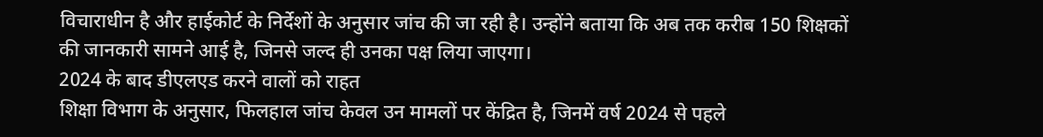विचाराधीन है और हाईकोर्ट के निर्देशों के अनुसार जांच की जा रही है। उन्होंने बताया कि अब तक करीब 150 शिक्षकों की जानकारी सामने आई है, जिनसे जल्द ही उनका पक्ष लिया जाएगा।
2024 के बाद डीएलएड करने वालों को राहत
शिक्षा विभाग के अनुसार, फिलहाल जांच केवल उन मामलों पर केंद्रित है, जिनमें वर्ष 2024 से पहले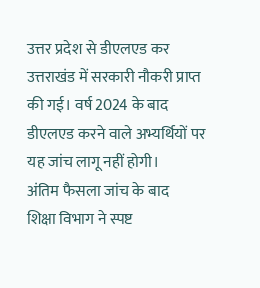उत्तर प्रदेश से डीएलएड कर उत्तराखंड में सरकारी नौकरी प्राप्त की गई। वर्ष 2024 के बाद डीएलएड करने वाले अभ्यर्थियों पर यह जांच लागू नहीं होगी।
अंतिम फैसला जांच के बाद
शिक्षा विभाग ने स्पष्ट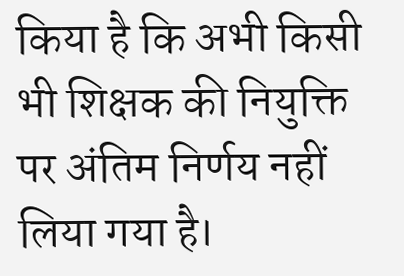किया है कि अभी किसी भी शिक्षक की नियुक्ति पर अंतिम निर्णय नहीं लिया गया है।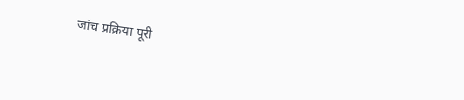जांच प्रक्रिया पूरी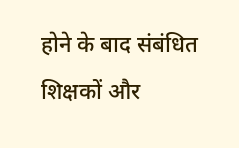होने के बाद संबंधित शिक्षकों और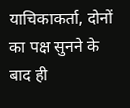याचिकाकर्ता, दोनों का पक्ष सुनने के बाद ही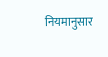नियमानुसार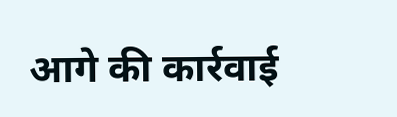आगे की कार्रवाई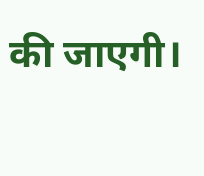की जाएगी।